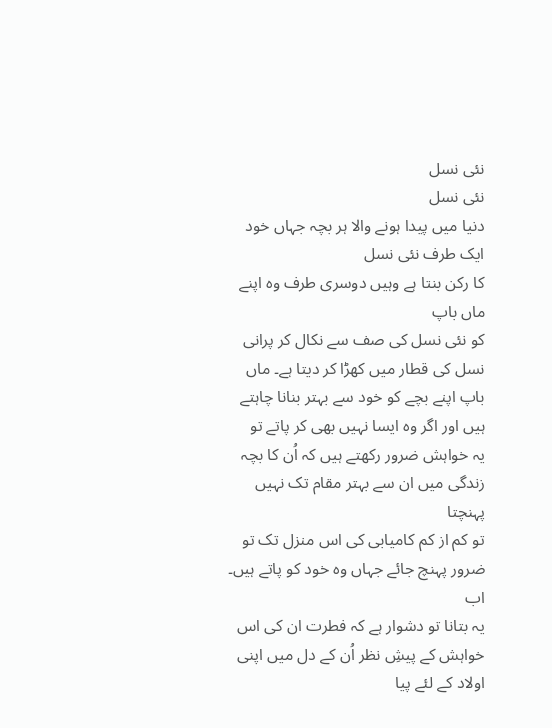نئی نسل
نئی نسل
دنیا میں پیدا ہونے والا ہر بچہ جہاں خود ایک طرف نئی نسل
کا رکن بنتا ہے وہیں دوسری طرف وہ اپنے ماں باپ
کو نئی نسل کی صف سے نکال کر پرانی نسل کی قطار میں کھڑا کر دیتا ہے۔ ماں
باپ اپنے بچے کو خود سے بہتر بنانا چاہتے ہیں اور اگر وہ ایسا نہیں بھی کر پاتے تو
یہ خواہش ضرور رکھتے ہیں کہ اُن کا بچہ زندگی میں ان سے بہتر مقام تک نہیں پہنچتا
تو کم از کم کامیابی کی اس منزل تک تو ضرور پہنچ جائے جہاں وہ خود کو پاتے ہیں۔ اب
یہ بتانا تو دشوار ہے کہ فطرت ان کی اس خواہش کے پیشِ نظر اُن کے دل میں اپنی
اولاد کے لئے پیا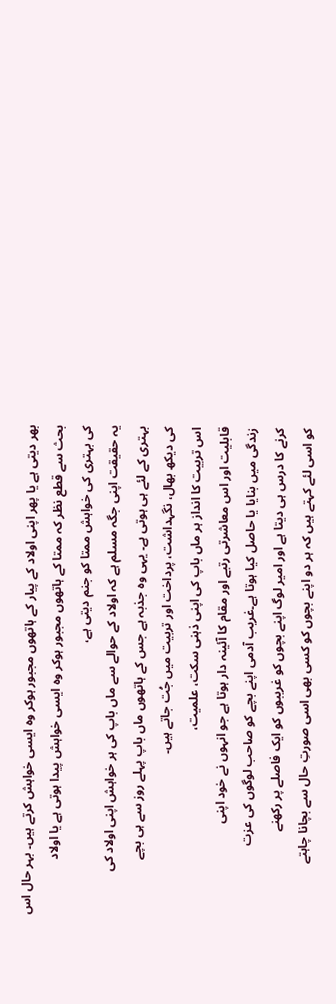بھر دیتی ہے یا پھر اپنی اولاد کے پیار کے ہاتھوں مجبور ہوکر وہ ایسی خواہش کرتے ہیں۔ بہر حال اس
بحث سے قطع نظر کہ ممتا کے ہاتھوں مجبور ہوکر وہ ایسی خواہش پیدا ہوتی ہے یا اولاد
کی بہتری کی خواہش ممتا کو جنم دیتی ہے،
یہ حقیقت اپنی جگہ مسلم ہے کہ اولاد کے حوالے سے ماں باپ کی ہر خواہش اپنی اولاد کی
بہتری کے لئے ہی ہوتی ہے۔ یہی وہ جذبہ ہے جس کے ہاتھوں ماں باپ پہلے روز سے ہی بچے
کی دیکھ بھال، نگہداشت، پرداخت اور تربیت میں جُت جاتے ہیں۔
اس تربیت کا انداز ہر ماں باپ کی اپنی ذہنی سکت، علمیت،
قابلیت اور اس معاشرتی رتبے اور مقام کا آئینہ دار ہوتا ہے جو انہوں نے خود اپنی
زندگی میں بنایا یا حاصل کیا ہوتا ہے۔غریب آدمی اپنے بچے کو صاحب لوگوں کی عزت
کرنے کا درس ہی دیتا ہے اور امیر لوگ اپنے بچوں کو غریبوں کو ایک فاصلے پر رکھنے
کو اسی لئے کہتے ہیں کہ ہر دو اپنے بچوں کو کسی بھی اسی صورتِ حال سے بچانا چاہتے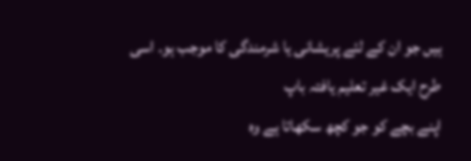ہیں جو ان کے لئے پریشانی یا شرمندگی کا موجب ہو۔ اسی طرح ایک غیر تعلیم یافتہ باپ
اپنے بچے کو جو کچھ سکھاتا ہے وہ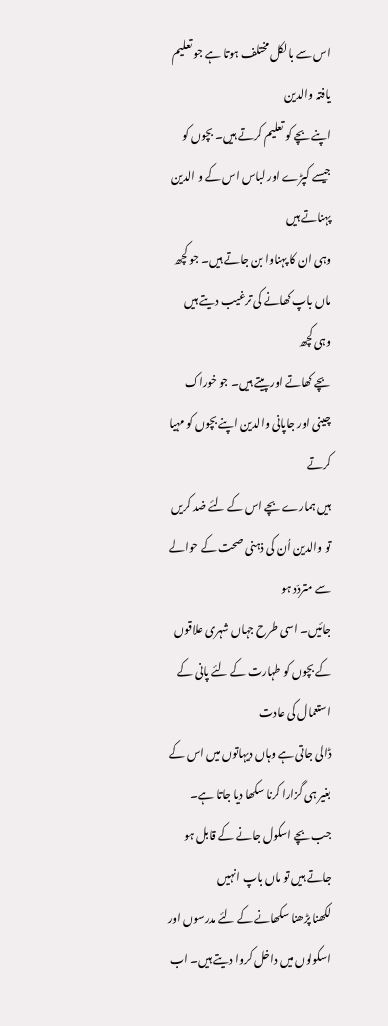اس سے بالکل مختلف ہوتا ہے جو تعلیم یافتہ والدین
اپنے بچے کو تعلیم کرتے ہیں۔ بچوں کو جیسے کپڑے اور لباس اس کے و الدین پہناتے ہیں
وہی ان کا پہناوا بن جاتے ہیں۔ جو کچھ ماں باپ کھانے کی ترغیب دیتے ہیں وہی کچھ
بچے کھاتے اور پیتے ہیں۔ جو خوراک چینی اور جاپانی والدین اپنے بچوں کو مہیا کرتے
ہیں ہمارے بچے اس کے لئے ضد کریں تو والدین اُن کی ذہنی صحت کے حوالے سے متردّد ہو
جائیں۔ اسی طرح جہاں شہری علاقوں کے بچوں کو طہارت کے لئے پانی کے استعمال کی عادت
ڈالی جاتی ہے وہاں دیہاتوں میں اس کے بغیر ہی گزارا کرنا سکھا دیا جاتا ہے۔
جب بچے اسکول جانے کے قابل ہو جاتے ہیں تو ماں باپ انہیں
لکھنا پڑھنا سکھانے کے لئے مدرسوں اور اسکولوں میں داخل کروا دیتے ہیں۔ اب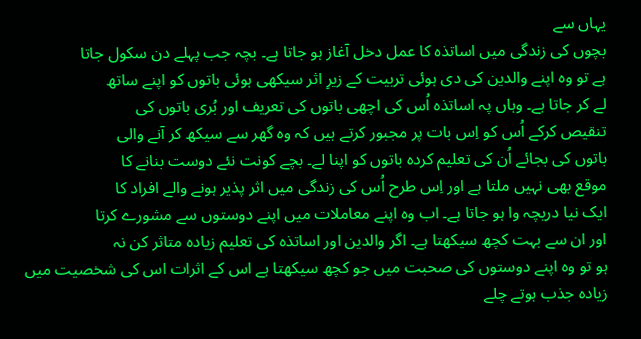یہاں سے
بچوں کی زندگی میں اساتذہ کا عمل دخل آغاز ہو جاتا ہے۔ بچہ جب پہلے دن سکول جاتا
ہے تو وہ اپنے والدین کی دی ہوئی تربیت کے زیرِ اثر سیکھی ہوئی باتوں کو اپنے ساتھ
لے کر جاتا ہے۔ وہاں پہ اساتذہ اُس کی اچھی باتوں کی تعریف اور بُری باتوں کی
تنقیص کرکے اُس کو اِس بات پر مجبور کرتے ہیں کہ وہ گھر سے سیکھ کر آنے والی
باتوں کی بجائے اُن کی تعلیم کردہ باتوں کو اپنا لے۔ بچے کونت نئے دوست بنانے کا
موقع بھی نہیں ملتا ہے اور اِس طرح اُس کی زندگی میں اثر پذیر ہونے والے افراد کا
ایک نیا دریچہ وا ہو جاتا ہے۔ اب وہ اپنے معاملات میں اپنے دوستوں سے مشورے کرتا
اور ان سے بہت کچھ سیکھتا ہے۔ اگر والدین اور اساتذہ کی تعلیم زیادہ متاثر کن نہ
ہو تو وہ اپنے دوستوں کی صحبت میں جو کچھ سیکھتا ہے اس کے اثرات اس کی شخصیت میں
زیادہ جذب ہوتے چلے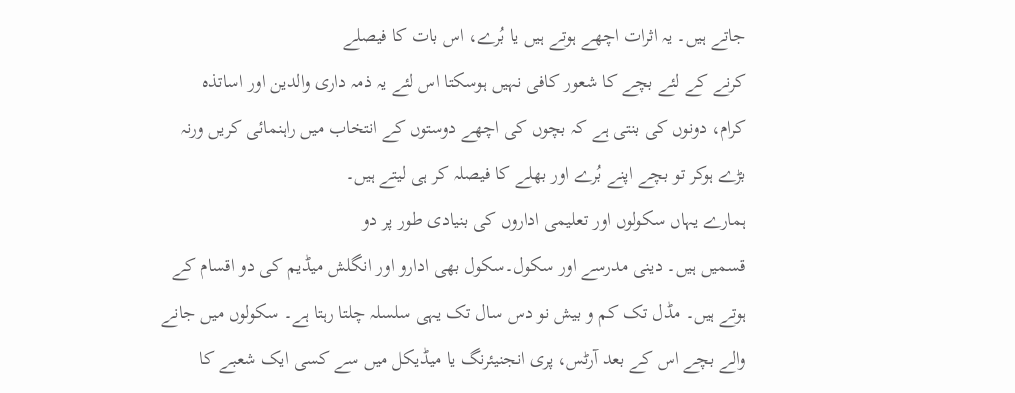جاتے ہیں۔ یہ اثرات اچھے ہوتے ہیں یا بُرے، اس بات کا فیصلے
کرنے کے لئے بچے کا شعور کافی نہیں ہوسکتا اس لئے یہ ذمہ داری والدین اور اساتذہ
کرام، دونوں کی بنتی ہے کہ بچوں کی اچھے دوستوں کے انتخاب میں راہنمائی کریں ورنہ
بڑے ہوکر تو بچے اپنے بُرے اور بھلے کا فیصلہ کر ہی لیتے ہیں۔
ہمارے یہاں سکولوں اور تعلیمی اداروں کی بنیادی طور پر دو
قسمیں ہیں۔ دینی مدرسے اور سکول۔سکول بھی ادارو اور انگلش میڈیم کی دو اقسام کے
ہوتے ہیں۔ مڈل تک کم و بیش نو دس سال تک یہی سلسلہ چلتا رہتا ہے۔ سکولوں میں جانے
والے بچے اس کے بعد آرٹس، پری انجنیئرنگ یا میڈیکل میں سے کسی ایک شعبے کا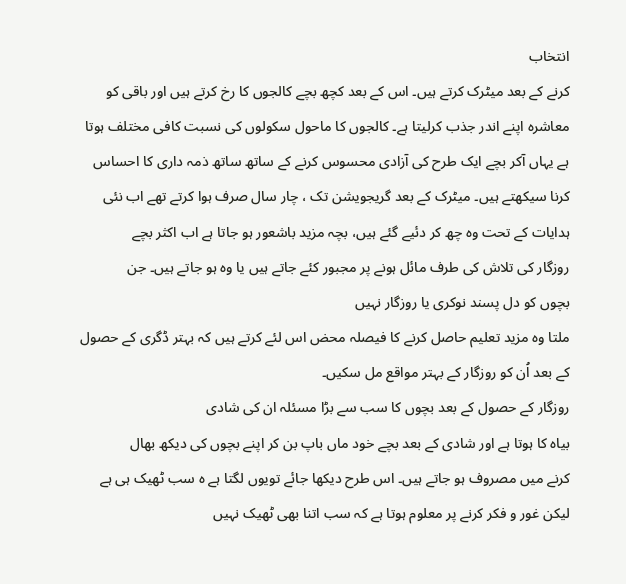انتخاب
کرنے کے بعد میٹرک کرتے ہیں۔ اس کے بعد کچھ بچے کالجوں کا رخ کرتے ہیں اور باقی کو
معاشرہ اپنے اندر جذب کرلیتا ہے۔ کالجوں کا ماحول سکولوں کی نسبت کافی مختلف ہوتا
ہے یہاں آکر بچے ایک طرح کی آزادی محسوس کرنے کے ساتھ ساتھ ذمہ داری کا احساس
کرنا سیکھتے ہیں۔ میٹرک کے بعد گریجویشن تک ، چار سال صرف ہوا کرتے تھے اب نئی
ہدایات کے تحت وہ چھ کر دئیے گئے ہیں، بچہ مزید باشعور ہو جاتا ہے اب اکثر بچے
روزگار کی تلاش کی طرف مائل ہونے پر مجبور کئے جاتے ہیں یا وہ ہو جاتے ہیں۔ جن
بچوں کو دل پسند نوکری یا روزگار نہیں
ملتا وہ مزید تعلیم حاصل کرنے کا فیصلہ محض اس لئے کرتے ہیں کہ بہتر ڈگری کے حصول
کے بعد اُن کو روزگار کے بہتر مواقع مل سکیں۔
روزگار کے حصول کے بعد بچوں کا سب سے بڑا مسئلہ ان کی شادی
بیاہ کا ہوتا ہے اور شادی کے بعد بچے خود ماں باپ بن کر اپنے بچوں کی دیکھ بھال
کرنے میں مصروف ہو جاتے ہیں۔ اس طرح دیکھا جائے تویوں لگتا ہے ہ سب ٹھیک ہی ہے
لیکن غور و فکر کرنے پر معلوم ہوتا ہے کہ سب اتنا بھی ٹھیک نہیں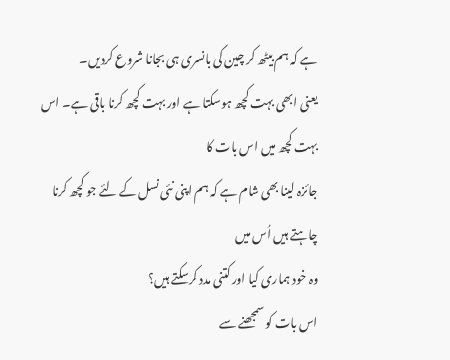ہے کہ ہم بیٹھ کر چین کی بانسری ہی بجانا شروع کردیں۔
یعنی ابھی بہت کچھ ہوسکتا ہے اور بہت کچھ کرنا باقی ہے۔ اس بہت کچھ میں اس بات کا
جائزہ لینا بھی شام ہے کہ ہم اپنی نئی نسل کے لئے جو کچھ کرنا چاہتے ہیں اُس میں
وہ خود ہماری کیا اور کتنی مدد کرسکتے ہیں؟
اس بات کو سمجھنے سے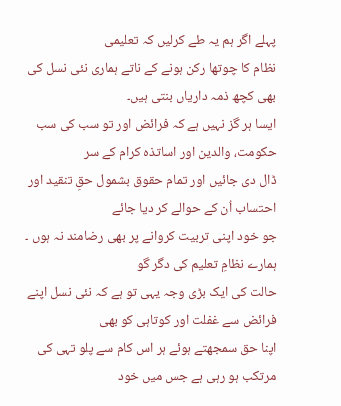پہلے اگر ہم یہ طے کرلیں کہ تعلیمی
نظام کا چوتھا رکن ہونے کے ناتے ہماری نئی نسل کی بھی کچھ ذمہ داریاں بنتی ہیں۔
ایسا ہر گز نہیں ہے کہ فرائض اور تو سب کی سب حکومت، والدین اور اساتذہ کرام کے سر
ڈال دی جائیں اور تمام حقوق بشمول حقِ تنقید اور احتساب اُن کے حوالے کر دیا جائے
جو خود اپنی تربیت کروانے پر بھی رضامند نہ ہوں ۔ ہمارے نظامِ تعلیم کی دگر گو
حالت کی ایک بڑی وجہ یہی تو ہے کہ نئی نسل اپنے فرائض سے غفلت اور کوتاہی کو بھی
اپنا حق سمجھتے ہوئے ہر اس کام سے پلو تہی کی مرتکب ہو رہی ہے جس میں خود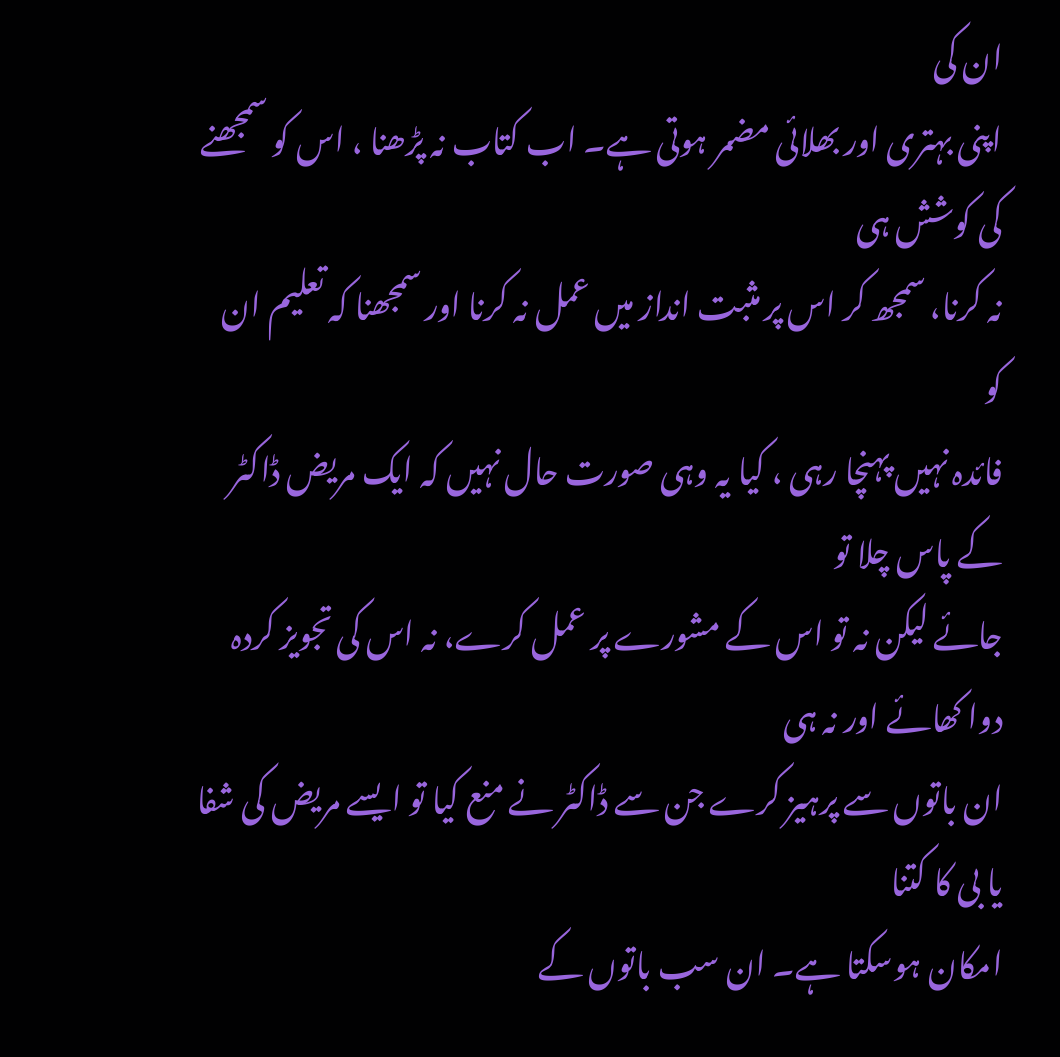ان کی
اپنی بہتری اور بھلائی مضمر ہوتی ہے۔ اب کتاب نہ پڑھنا ، اس کو سمجھنے کی کوشش ہی
نہ کرنا، سمجھ کر اس پر مثبت انداز میں عمل نہ کرنا اور سمجھنا کہ تعلیم ان کو
فائدہ نہیں پہنچا رہی ، کیا یہ وہی صورت حال نہیں کہ ایک مریض ڈاکٹر کے پاس چلا تو
جائے لیکن نہ تو اس کے مشورے پر عمل کرے، نہ اس کی تجویز کردہ دوا کھائے اور نہ ہی
ان باتوں سے پرہیز کرے جن سے ڈاکٹر نے منع کیا تو ایسے مریض کی شفا یا بی کا کتنا
امکان ہوسکتا ہے۔ ان سب باتوں کے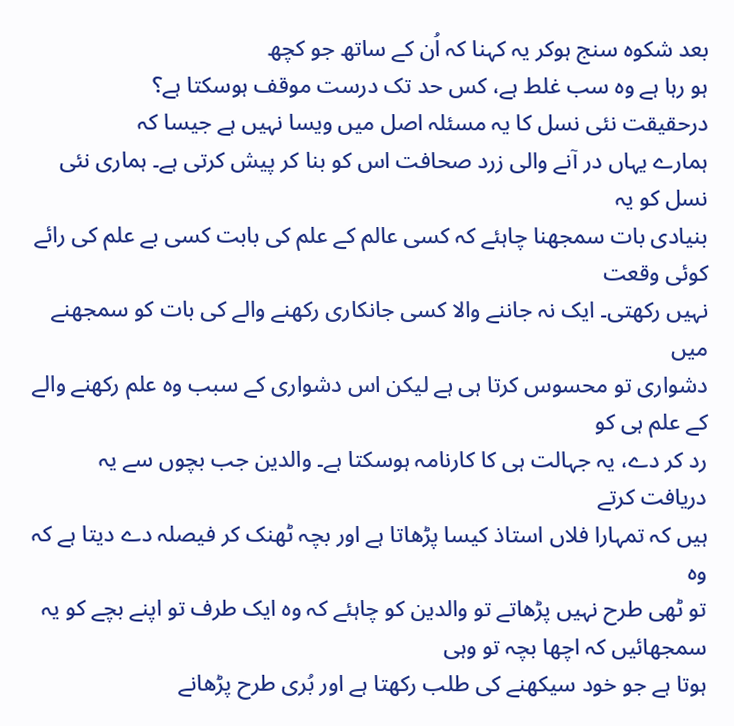بعد شکوہ سنج ہوکر یہ کہنا کہ اُن کے ساتھ جو کچھ
ہو رہا ہے وہ سب غلط ہے، کس حد تک درست موقف ہوسکتا ہے؟
درحقیقت نئی نسل کا یہ مسئلہ اصل میں ویسا نہیں ہے جیسا کہ
ہمارے یہاں در آنے والی زرد صحافت اس کو بنا کر پیش کرتی ہے۔ ہماری نئی نسل کو یہ
بنیادی بات سمجھنا چاہئے کہ کسی عالم کے علم کی بابت کسی بے علم کی رائے کوئی وقعت
نہیں رکھتی۔ ایک نہ جاننے والا کسی جانکاری رکھنے والے کی بات کو سمجھنے میں
دشواری تو محسوس کرتا ہی ہے لیکن اس دشواری کے سبب وہ علم رکھنے والے کے علم ہی کو
رد کر دے، یہ جہالت ہی کا کارنامہ ہوسکتا ہے۔ والدین جب بچوں سے یہ دریافت کرتے
ہیں کہ تمہارا فلاں استاذ کیسا پڑھاتا ہے اور بچہ ٹھنک کر فیصلہ دے دیتا ہے کہ وہ
تو ٹھی طرح نہیں پڑھاتے تو والدین کو چاہئے کہ وہ ایک طرف تو اپنے بچے کو یہ سمجھائیں کہ اچھا بچہ تو وہی
ہوتا ہے جو خود سیکھنے کی طلب رکھتا ہے اور بُری طرح پڑھانے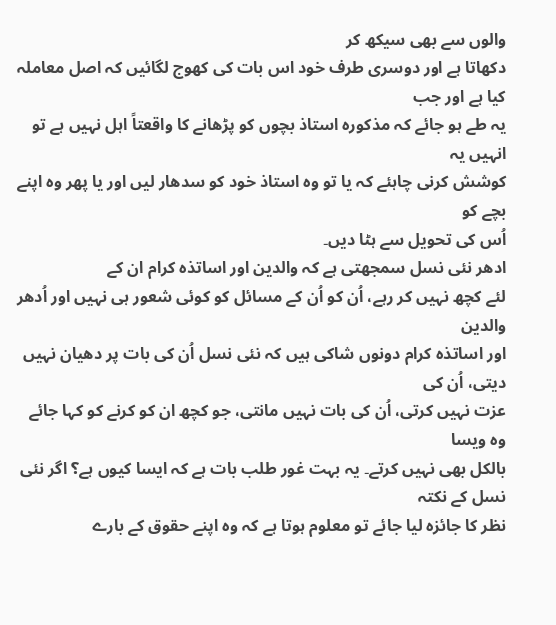والوں سے بھی سیکھ کر
دکھاتا ہے اور دوسری طرف خود اس بات کی کھوج لگائیں کہ اصل معاملہ کیا ہے اور جب
یہ طے ہو جائے کہ مذکورہ استاذ بچوں کو پڑھانے کا واقعتاً اہل نہیں ہے تو انہیں یہ
کوشش کرنی چاہئے کہ یا تو وہ استاذ خود کو سدھار لیں اور یا پھر وہ اپنے بچے کو
اُس کی تحویل سے ہٹا دیں۔
ادھر نئی نسل سمجھتی ہے کہ والدین اور اساتذہ کرام ان کے
لئے کچھ نہیں کر رہے، اُن کو اُن کے مسائل کو کوئی شعور ہی نہیں اور اُدھر والدین
اور اساتذہ کرام دونوں شاکی ہیں کہ نئی نسل اُن کی بات پر دھیان نہیں دیتی، اُن کی
عزت نہیں کرتی، اُن کی بات نہیں مانتی، جو کچھ ان کو کرنے کو کہا جائے وہ ویسا
بالکل بھی نہیں کرتے۔ یہ بہت غور طلب بات ہے کہ ایسا کیوں ہے؟ اگر نئی نسل کے نکتہ
نظر کا جائزہ لیا جائے تو معلوم ہوتا ہے کہ وہ اپنے حقوق کے بارے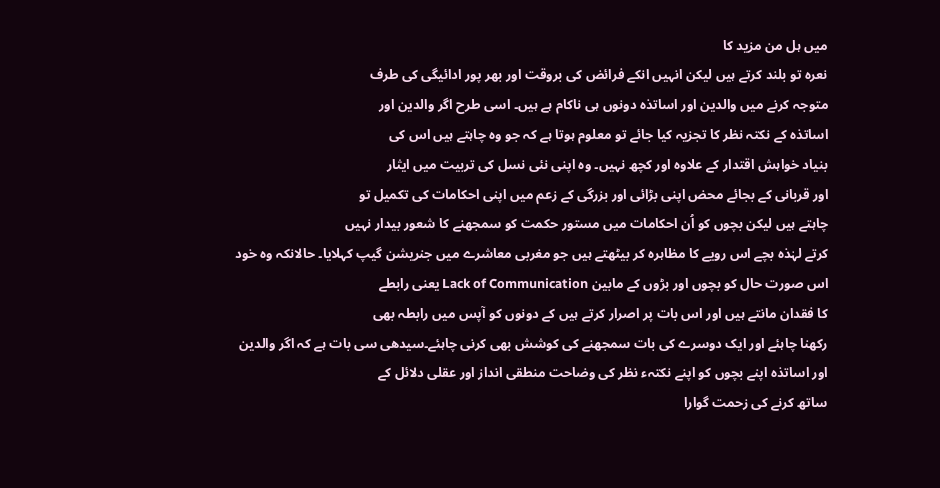میں ہل من مزید کا
نعرہ تو بلند کرتے ہیں لیکن انہیں انکے فرائض کی بروقت اور بھر پور ادائیگی کی طرف
متوجہ کرنے میں والدین اور اساتذہ دونوں ہی ناکام ہے ہیں۔ اسی طرح اگر والدین اور
اساتذہ کے نکتہ نظر کا تجزیہ کیا جائے تو معلوم ہوتا ہے کہ جو وہ چاہتے ہیں اس کی
بنیاد خواہش اقتدار کے علاوہ اور کچھ نہیں۔ وہ اپنی نئی نسل کی تربیت میں ایثار
اور قربانی کے بجائے محض اپنی بڑائی اور بزرگی کے زعم میں اپنی احکامات کی تکمیل تو
چاہتے ہیں لیکن بچوں کو اُن احکامات میں مستور حکمت کو سمجھنے کا شعور بیدار نہیں
کرتے لہٰذہ بچے اس رویے کا مظاہرہ کر بیٹھتے ہیں جو مغربی معاشرے میں جنریشن گیپ کہلایا۔ حالانکہ وہ خود
اس صورت حال کو بچوں اور بڑوں کے مابین Lack of Communication یعنی رابطے
کا فقدان مانتے ہیں اور اس بات پر اصرار کرتے ہیں کے دونوں کو آپس میں رابطہ بھی
رکھنا چاہئے اور ایک دوسرے کی بات سمجھنے کی کوشش بھی کرنی چاہئے۔سیدھی سی بات ہے کہ اگر والدین
اور اساتذہ اپنے بچوں کو اپنے نکتہء نظر کی وضاحت منطقی انداز اور عقلی دلائل کے
ساتھ کرنے کی زحمت گوارا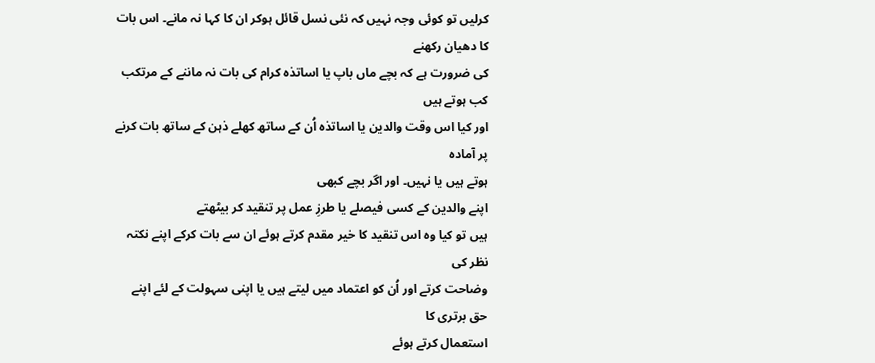کرلیں تو کوئی وجہ نہیں کہ نئی نسل قائل ہوکر ان کا کہا نہ مانے۔ اس بات کا دھیان رکھنے
کی ضرورت ہے کہ بچے ماں باپ یا اساتذہ کرام کی بات نہ ماننے کے مرتکب کب ہوتے ہیں
اور کیا اس وقت والدین یا اساتذہ اُن کے ساتھ کھلے ذہن کے ساتھ بات کرنے پر آمادہ
ہوتے ہیں یا نہیں۔ اور اگر بچے کبھی
اپنے والدین کے کسی فیصلے یا طرزِ عمل پر تنقید کر بیٹھتے
ہیں تو کیا وہ اس تنقید کا خیر مقدم کرتے ہوئے ان سے بات کرکے اپنے نکتہ نظر کی
وضاحت کرتے اور اُن کو اعتماد میں لیتے ہیں یا اپنی سہولت کے لئے اپنے حق برتری کا
استعمال کرتے ہوئے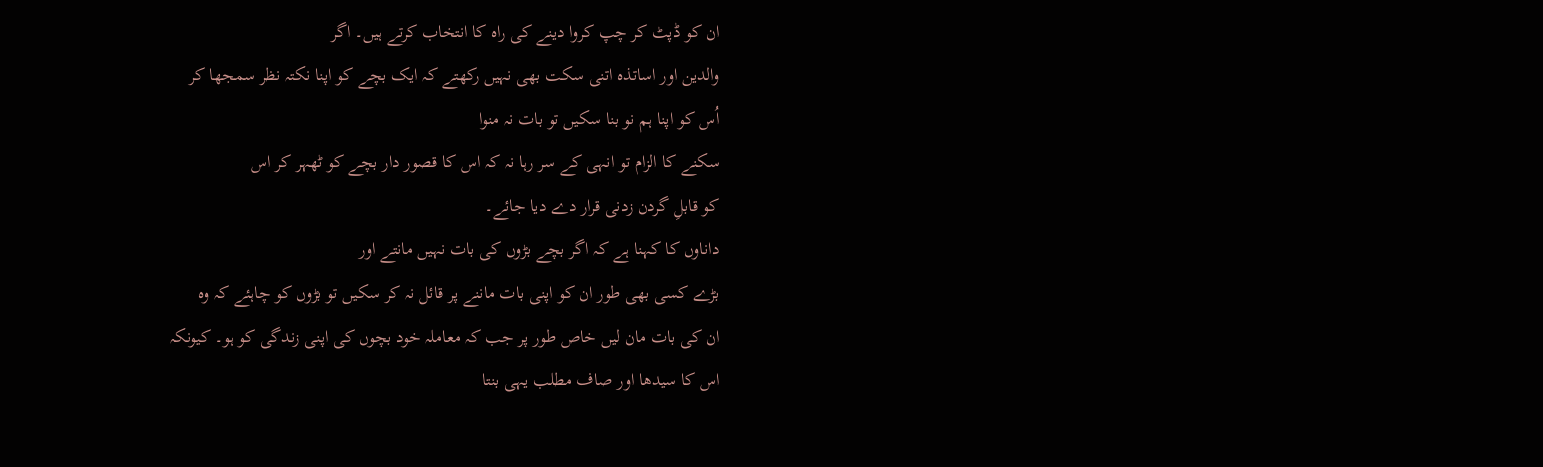ان کو ڈپٹ کر چپ کروا دینے کی راہ کا انتخاب کرتے ہیں۔ اگر
والدین اور اساتذہ اتنی سکت بھی نہیں رکھتے کہ ایک بچے کو اپنا نکتہ نظر سمجھا کر
اُس کو اپنا ہم نو بنا سکیں تو بات نہ منوا
سکنے کا الزام تو انہی کے سر رہا نہ کہ اس کا قصور دار بچے کو ٹھہر کر اس
کو قابلِ گردن زدنی قرار دے دیا جائے۔
داناوں کا کہنا ہے کہ اگر بچے بڑوں کی بات نہیں مانتے اور
بڑے کسی بھی طور ان کو اپنی بات ماننے پر قائل نہ کر سکیں تو بڑوں کو چاہئے کہ وہ
ان کی بات مان لیں خاص طور پر جب کہ معاملہ خود بچوں کی اپنی زندگی کو ہو۔ کیونکہ
اس کا سیدھا اور صاف مطلب یہی بنتا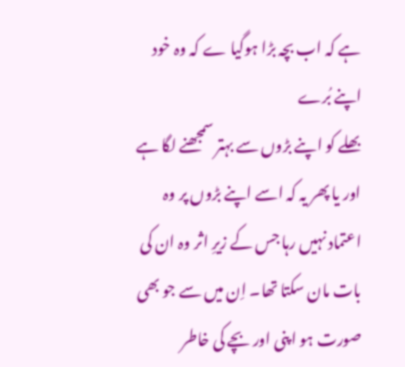ہے کہ اب بچہ بڑا ہوگیا ے کہ وہ خود اپنے بُرے
بھلے کو اپنے بڑوں سے بہتر سمجھنے لگا ہے اور یا پھر یہ کہ اسے اپنے بڑوں پر وہ
اعتماد نہیں رہا جس کے زیرِ اثر وہ ان کی بات مان سکتا تھا۔ اِن میں سے جو بھی
صورت ہو اپنی اور بچے کی خاطر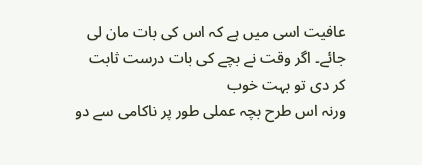عافیت اسی میں ہے کہ اس کی بات مان لی جائے۔ اگر وقت نے بچے کی بات درست ثابت کر دی تو بہت خوب
ورنہ اس طرح بچہ عملی طور پر ناکامی سے دو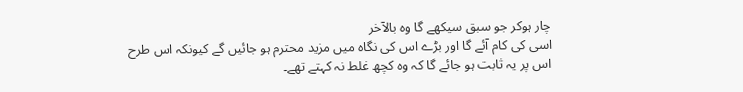چار ہوکر جو سبق سیکھے گا وہ بالآخر
اسی کی کام آئے گا اور بڑے اس کی نگاہ میں مزید محترم ہو جائیں گے کیونکہ اس طرح
اس پر یہ ثابت ہو جائے گا کہ وہ کچھ غلط نہ کہتے تھے۔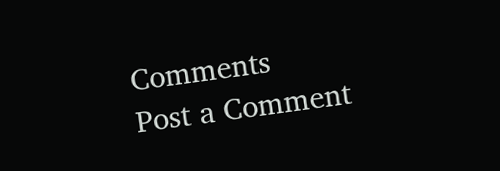Comments
Post a Comment